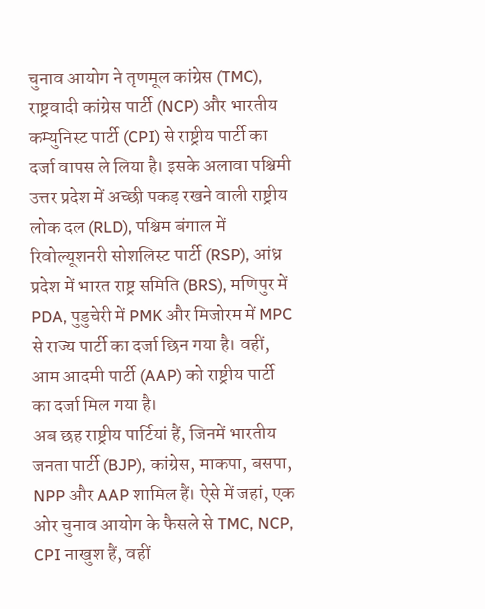चुनाव आयोग ने तृणमूल कांग्रेस (TMC), राष्ट्रवादी कांग्रेस पार्टी (NCP) और भारतीय कम्युनिस्ट पार्टी (CPI) से राष्ट्रीय पार्टी का दर्जा वापस ले लिया है। इसके अलावा पश्चिमी उत्तर प्रदेश में अच्छी पकड़ रखने वाली राष्ट्रीय लोक दल (RLD), पश्चिम बंगाल में रिवोल्यूशनरी सोशलिस्ट पार्टी (RSP), आंध्र प्रदेश में भारत राष्ट्र समिति (BRS), मणिपुर में PDA, पुडुचेरी में PMK और मिजोरम में MPC से राज्य पार्टी का दर्जा छिन गया है। वहीं, आम आदमी पार्टी (AAP) को राष्ट्रीय पार्टी का दर्जा मिल गया है।
अब छह राष्ट्रीय पार्टियां हैं, जिनमें भारतीय जनता पार्टी (BJP), कांग्रेस, माकपा, बसपा, NPP और AAP शामिल हैं। ऐसे में जहां, एक ओर चुनाव आयोग के फैसले से TMC, NCP, CPI नाखुश हैं, वहीं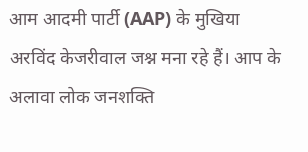आम आदमी पार्टी (AAP) के मुखिया अरविंद केजरीवाल जश्न मना रहे हैं। आप के अलावा लोक जनशक्ति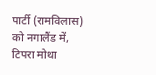पार्टी (रामविलास) को नगालैंड में, टिपरा मोथा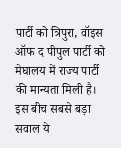पार्टी को त्रिपुरा, वॉइस ऑफ द पीपुल पार्टी को मेघालय में राज्य पार्टी की मान्यता मिली है।
इस बीच सबसे बड़ा सवाल ये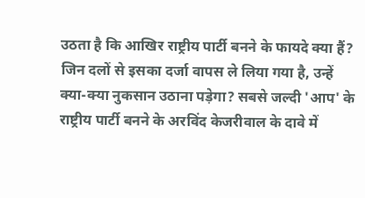उठता है कि आखिर राष्ट्रीय पार्टी बनने के फायदे क्या हैं? जिन दलों से इसका दर्जा वापस ले लिया गया है, उन्हें क्या-क्या नुकसान उठाना पड़ेगा? सबसे जल्दी 'आप' के राष्ट्रीय पार्टी बनने के अरविंद केजरीवाल के दावे में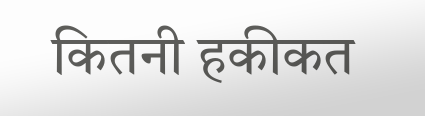कितनी हकीकत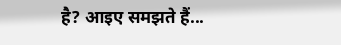है? आइए समझते हैं...